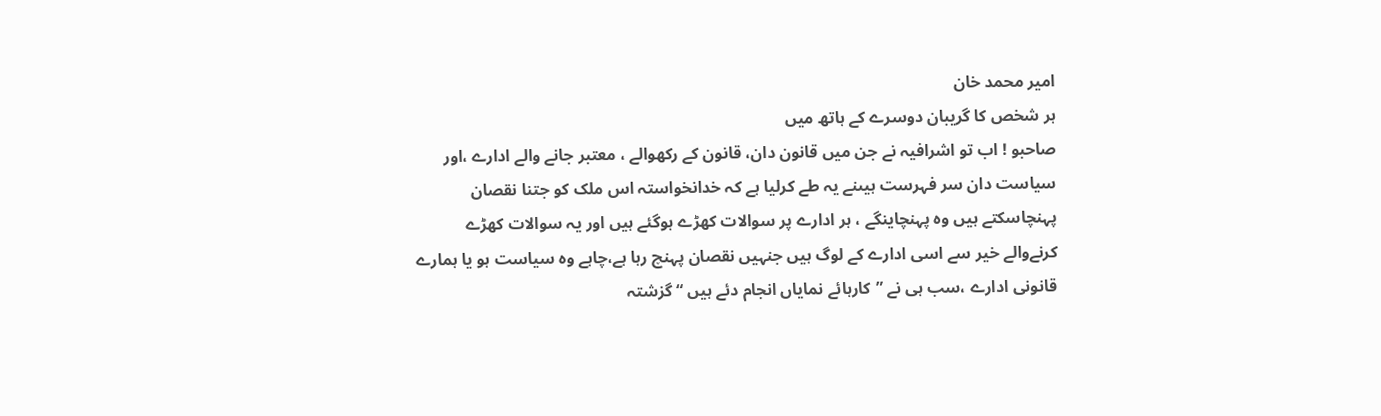امیر محمد خان
ہر شخص کا گریبان دوسرے کے ہاتھ میں
صاحبو ! اب تو اشرافیہ نے جن میں قانون دان، قانون کے رکھوالے ، معتبر جانے والے ادارے ،اور سیاست دان سر فہرست ہیںنے یہ طے کرلیا ہے کہ خدانخواستہ اس ملک کو جتنا نقصان پہنچاسکتے ہیں وہ پہنچاینگے ، ہر ادارے پر سوالات کھڑے ہوگئے ہیں اور یہ سوالات کھڑے کرنےوالے خیر سے اسی ادارے کے لوگ ہیں جنہیں نقصان پہنچ رہا ہے،چاہے وہ سیاست ہو یا ہمارے قانونی ادارے ،سب ہی نے ”کارہائے نمایاں انجام دئے ہیں “ گزشتہ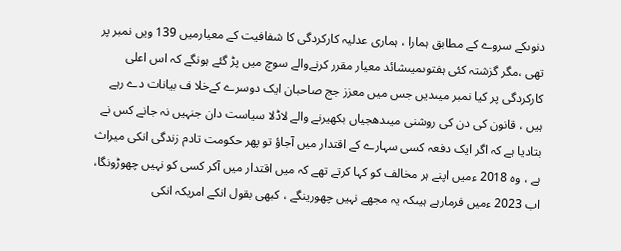دنوںکے سروے کے مطابق ہمارا ، ہماری عدلیہ کارکردگی کا شفافیت کے معیارمیں 139 ویں نمبر پر تھی ،مگر گزشتہ کئی ہفتوںمیںشائد معیار مقرر کرنےوالے سوچ میں پڑ گئے ہونگے کہ اس اعلی کارکردگی پر کیا نمبر میںدیں جس میں معزز جج صاحبان ایک دوسرے کےخلا ف بیانات دے رہے ہیں ، قانون کی دن کی روشنی میںدھجیاں بکھیرنے والے لاڈلا سیاست دان جنہیں نہ جانے کس نے بتادیا ہے کہ اگر ایک دفعہ کسی سہارے کے اقتدار میں آجاؤ تو پھر حکومت تادم زندگی انکی میراث ہے ، وہ 2018 ءمیں اپنے ہر مخالف کو کہا کرتے تھے کہ میں اقتدار میں آکر کسی کو نہیں چھوڑونگا، اب 2023 ءمیں فرمارہے ہیںکہ یہ مجھے نہیں چھورینگے ، کبھی بقول انکے امریکہ انکی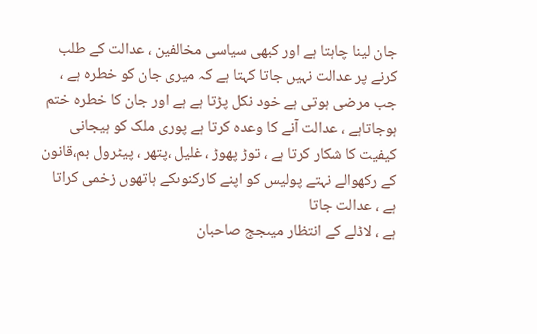جان لینا چاہتا ہے اور کبھی سیاسی مخالفین ، عدالت کے طلب کرنے پر عدالت نہیں جاتا کہتا ہے کہ میری جان کو خطرہ ہے ، جب مرضی ہوتی ہے خود نکل پڑتا ہے ہے اور جان کا خطرہ ختم ہوجاتاہے ، عدالت آنے کا وعدہ کرتا ہے پوری ملک کو ہیجانی کیفیت کا شکار کرتا ہے ، توڑ پھوڑ ، غلیل ،پتھر ، پیٹرول بم،قانون کے رکھوالے نہتے پولیس کو اپنے کارکنوںکے ہاتھوں زخمی کراتا ہے ، عدالت جاتا
ہے ، لاڈلے کے انتظار میںجج صاحبان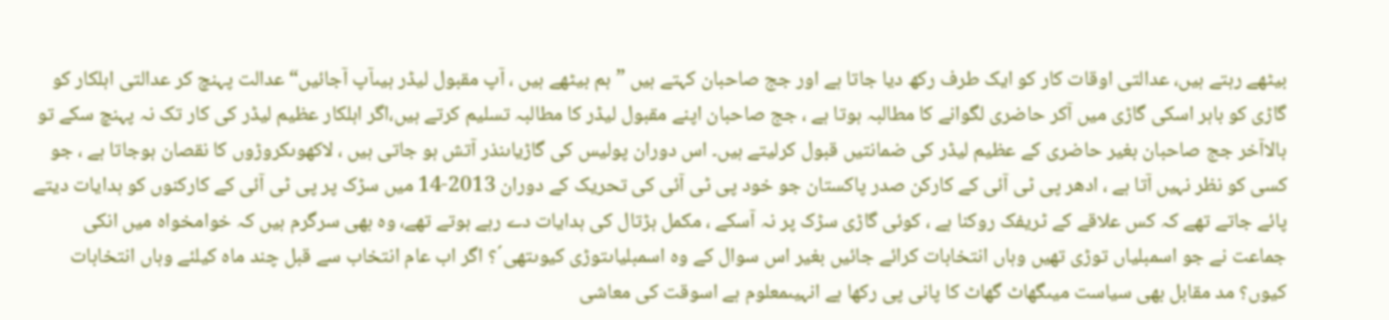بیٹھے رہتے ہیں، عدالتی اوقات کار کو ایک طرف رکھ دیا جاتا ہے اور جج صاحبان کہتے ہیں ”ہم بیٹھے ہیں ، آپ مقبول لیڈر ہیںآپ آجائیں“ عدالت پہنچ کر عدالتی اہلکار کو گاڑی کو باہر اسکی گاڑی میں آکر حاضری لگوانے کا مطالبہ ہوتا ہے ، جج صاحبان اپنے مقبول لیڈر کا مطالبہ تسلیم کرتے ہیں،اگر اہلکار عظیم لیڈر کی کار تک نہ پہنچ سکے تو بالاآخر جج صاحبان بغیر حاضری کے عظیم لیڈر کی ضمانتیں قبول کرلیتے ہیں۔ اس دوران پولیس کی گاڑیاںنذر آتش ہو جاتی ہیں ، لاکھوںکروڑوں کا نقصان ہوجاتا ہے ، جو کسی کو نظر نہیں آتا ہے ، ادھر پی ٹی آئی کے کارکن صدر پاکستان جو خود پی ٹی آئی کی تحریک کے دوران 2013-14 میں سڑک پر پی ٹی آئی کے کارکنوں کو ہدایات دیتے پائے جاتے تھے کہ کس علاقے کے ٹریفک روکنا ہے ، کوئی گاڑی سڑک پر نہ آسکے ، مکمل ہڑتال کی ہدایات دے رہے ہوتے تھے، وہ بھی سرگرم ہیں کہ خوامخواہ میں انکی جماعت نے جو اسمبلیاں توڑی تھیں وہاں انتخابات کرائے جائیں بغیر اس سوال کے وہ اسمبلیاںتوڑی کیوںتھی´؟ اگر اب عام انتخاب سے قبل چند ماہ کیلئے وہاں انتخابات کیوں؟ مد مقابل بھی سیاست میںگھاٹ گھاٹ کا پانی پی رکھا ہے انہیںمعلوم ہے اسوقت کی معاشی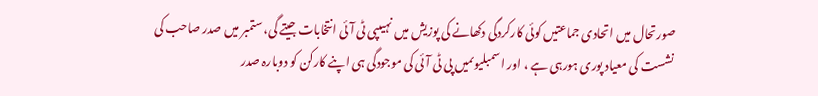صورتحال میں اتحادی جماعتیں کوئی کارکردگی دکھانے کی پوزیش میں نہیںپی ٹی آئی انتخابات جیتے گی، ستمبر میں صدر صاحب کی نشست کی معیاد پوری ہورہی ہے ، اور اسمبلیوںمیں پی ٹی آئی کی موجودگی ہی اپنے کارکن کو دوبارہ صدر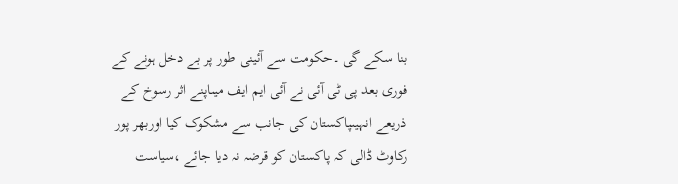بنا سکے گی ۔حکومت سے آئینی طور پر بے دخل ہونے کے فوری بعد پی ٹی آئی نے آئی ایم ایف میںاپنے اثر رسوخ کے ذریعے انہیںپاکستان کی جانب سے مشکوک کیا اوربھر پور رکاوٹ ڈالی کہ پاکستان کو قرضہ نہ دیا جائے ،سیاست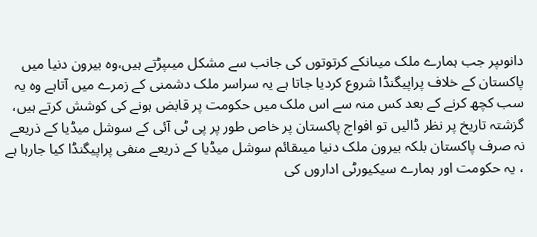دانوںپر جب ہمارے ملک میںانکے کرتوتوں کی جانب سے مشکل میںپڑتے ہیں،وہ بیرون دنیا میں پاکستان کے خلاف پراپیگنڈا شروع کردیا جاتا ہے یہ سراسر ملک دشمنی کے زمرے میں آتاہے وہ یہ سب کچھ کرنے کے بعد کس منہ سے اس ملک میں حکومت پر قابض ہونے کی کوشش کرتے ہیں، گزشتہ تاریخ پر نظر ڈالیں تو افواج پاکستان پر خاص طور پر پی ٹی آئی کے سوشل میڈیا کے ذریعے نہ صرف پاکستان بلکہ بیرون ملک دنیا میںقائم سوشل میڈیا کے ذریعے منفی پراپیگنڈا کیا جارہا ہے ، یہ حکومت اور ہمارے سیکیورٹی اداروں کی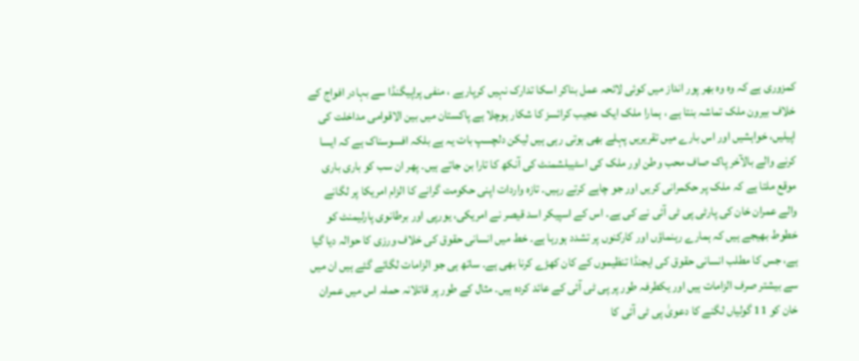کمزوری ہے کہ وہ وہ بھر پور انداز میں کوئی لائحہ عمل بناکر اسکا تدارک نہیں کرپارہے ، منفی پراپیگنڈا سے بہادر افواج کے خلاف بیرون ملک تماشہ بنتا ہے ، ہمارا ملک ایک عجیب کرائسز کا شکار ہوچلا ہے پاکستان میں بین الاقوامی مداخلت کی اپیلیں، خواہشیں اور اس بارے میں تقریریں پہلے بھی ہوتی رہی ہیں لیکن دلچسپ بات یہ ہے بلکہ افسوسناک ہے کہ ایسا کرنے والے بالآخر پاک صاف محب وطن اور ملک کی اسٹیبلشمنٹ کی آنکھ کا تارا بن جاتے ہیں۔ پھر ان سب کو باری باری موقع ملتا ہے کہ ملک پر حکمرانی کریں اور جو چاہے کرتے رہیں۔ تازہ واردات اپنی حکومت گرانے کا الزام امریکا پر لگانے والے عمران خان کی پارٹی پی ٹی آئی نے کی ہے۔ اس کے اسپیکر اسد قیصر نے امریکی، یورپی اور برطانوی پارلیمنٹ کو خطوط بھیجے ہیں کہ ہمارے رہنماؤں اور کارکنوں پر تشدد ہورہا ہے۔ خط میں انسانی حقوق کی خلاف ورزی کا حوالہ دیا گیا ہے، جس کا مطلب انسانی حقوق کی ایجنڈا تنظیموں کے کان کھڑے کرنا بھی ہے۔ ساتھ ہی جو الزامات لگائے گئے ہیں ان میں سے بیشتر صرف الزامات ہیں اور یکطرفہ طور پر پی ٹی آئی کے عائد کردہ ہیں۔ مثال کے طور پر قاتلانہ حملہ اس میں عمران خان کو 11 گولیاں لگنے کا دعویٰ پی ٹی آئی کا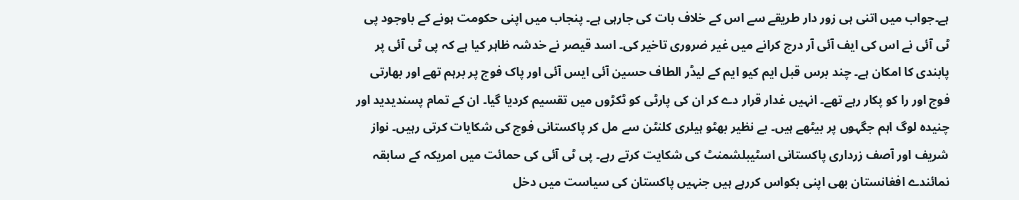ہے۔جواب میں اتنی ہی زور دار طریقے سے اس کے خلاف بات کی جارہی ہے۔ پنجاب میں اپنی حکومت ہونے کے باوجود پی ٹی آئی نے اس کی ایف آئی آر درج کرانے میں غیر ضروری تاخیر کی۔ اسد قیصر نے خدشہ ظاہر کیا ہے کہ پی ٹی آئی پر پابندی کا امکان ہے۔ چند برس قبل ایم کیو ایم کے لیڈر الطاف حسین آئی ایس آئی اور پاک فوج پر برہم تھے اور بھارتی فوج اور را کو پکار رہے تھے۔ انہیں غدار قرار دے کر ان کی پارٹی کو ٹکڑوں میں تقسیم کردیا گیا۔ ان کے تمام پسندیدید اور چنیدہ لوگ اہم جگہوں پر بیٹھے ہیں۔ بے نظیر بھٹو ہیلری کلنٹن سے مل کر پاکستانی فوج کی شکایات کرتی رہیں۔ نواز شریف اور آصف زرداری پاکستانی اسٹیبلشمنٹ کی شکایت کرتے رہے۔ پی ٹی آئی کی حمائت میں امریکہ کے سابقہ نمائندے افغانستان بھی اپنی بکواس کررہے ہیں جنہیں پاکستان کی سیاست میں دخل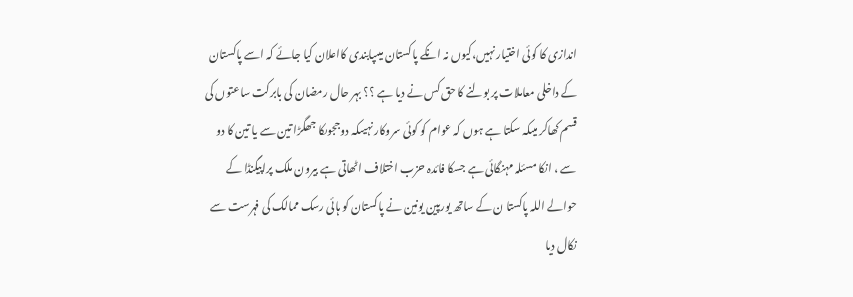اندازی کا کوئی اختیار نہیں،کیوں نہ انکے پاکستان میںپابندی کااعلان کیا جائے کہ اسے پاکستان کے داخلی معاملات پر بولنے کا حق کس نے دیا ہے ؟؟ بہر حال رمضان کی بابرکت ساعتوں کی قسم کھاکر میںکہ سکتا ہے ہوں کہ عوام کو کوئی سروکار نہیںکہ دوججوںکا جھگڑا تین سے یا تین کا دو سے ، انکا مسئلہ مہنگائی ہے جسکا فائدہ حزب اختلاف اٹھاتی ہے بیرون ملک پراپیگنڈا کے حوالے اللہ پاکستا ن کے ساتھ یورپین یونین نے پاکستان کو ہائی رسک ممالک کی فہرست سے نکال دیا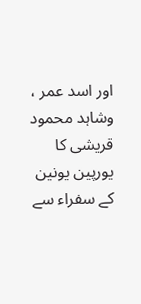اور اسد عمر ، وشاہد محمود قریشی کا یورپین یونین کے سفراء سے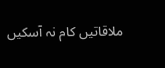ملاقاتیں کام نہ آسکیں